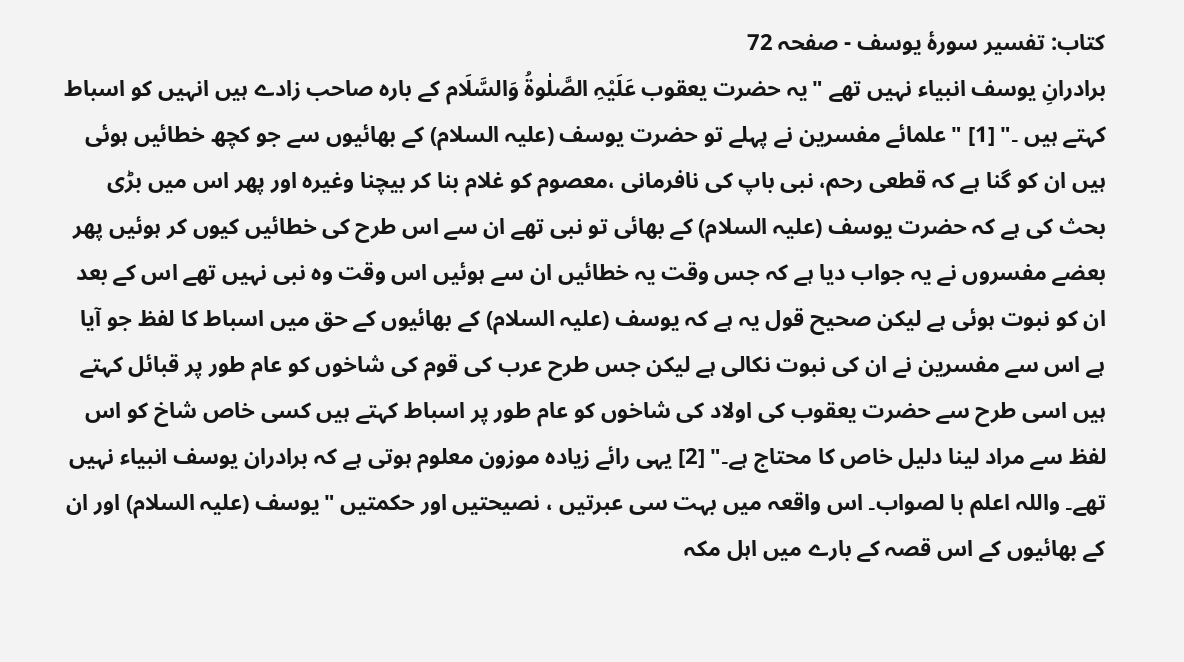کتاب: تفسیر سورۂ یوسف - صفحہ 72
برادرانِ یوسف انبیاء نہیں تھے "یہ حضرت یعقوب عَلَیْہِ الصَّلٰوۃُ وَالسَّلَام کے بارہ صاحب زادے ہیں انہیں کو اسباط کہتے ہیں ۔" [1] "علمائے مفسرین نے پہلے تو حضرت یوسف (علیہ السلام) کے بھائیوں سے جو کچھ خطائیں ہوئی ہیں ان کو گنا ہے کہ قطعی رحم، نبی باپ کی نافرمانی ،معصوم کو غلام بنا کر بیچنا وغیرہ اور پھر اس میں بڑی بحث کی ہے کہ حضرت یوسف (علیہ السلام) کے بھائی تو نبی تھے ان سے اس طرح کی خطائیں کیوں کر ہوئیں پھر بعضے مفسروں نے یہ جواب دیا ہے کہ جس وقت یہ خطائیں ان سے ہوئیں اس وقت وہ نبی نہیں تھے اس کے بعد ان کو نبوت ہوئی ہے لیکن صحیح قول یہ ہے کہ یوسف (علیہ السلام) کے بھائیوں کے حق میں اسباط کا لفظ جو آیا ہے اس سے مفسرین نے ان کی نبوت نکالی ہے لیکن جس طرح عرب کی قوم کی شاخوں کو عام طور پر قبائل کہتے ہیں اسی طرح سے حضرت یعقوب کی اولاد کی شاخوں کو عام طور پر اسباط کہتے ہیں کسی خاص شاخ کو اس لفظ سے مراد لینا دلیل خاص کا محتاج ہے۔" [2] یہی رائے زیادہ موزون معلوم ہوتی ہے کہ برادران یوسف انبیاء نہیں تھے۔ واللہ اعلم با لصواب۔ اس واقعہ میں بہت سی عبرتیں ، نصیحتیں اور حکمتیں "یوسف (علیہ السلام) اور ان کے بھائیوں کے اس قصہ کے بارے میں اہل مکہ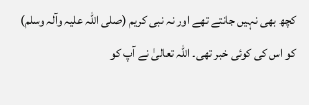کچھ بھی نہیں جانتے تھے اور نہ نبی کریم (صلی اللہ علیہ وآلہ وسلم) کو اس کی کوئی خبر تھی۔ اللہ تعالیٰ نے آپ کو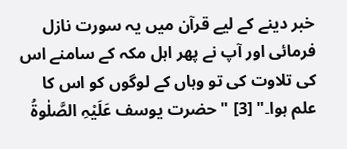خبر دینے کے لیے قرآن میں یہ سورت نازل فرمائی اور آپ نے پھر اہل مکہ کے سامنے اس کی تلاوت کی تو وہاں کے لوگوں کو اس کا علم ہوا۔" [3] " حضرت یوسف عَلَیْہِ الصَّلٰوۃُ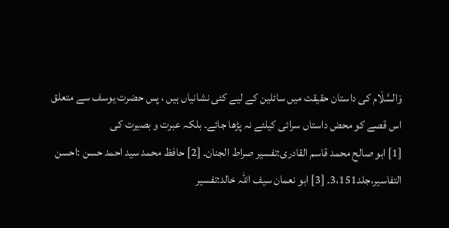وَالسَّلَام کی داستان حقیقت میں سائلین کے لیے کئی نشانیاں ہیں ، پس حضرت یوسف سے متعلق اس قصے کو محض داستاں سرائی کیلئے نہ پڑھا جائے۔ بلکہ عبرت و بصیرت کی
[1] ابو صالح محمد قاسم القادری:تفسیر صراط الجنان۔ [2] حافظ محمد سید احمد حسن :احسن التفاسیر،جلد3،151۔ [3] ابو نعمان سیف اللہ خالد:تفسیر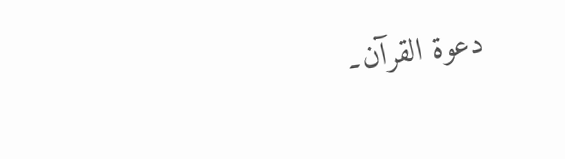دعوة القرآن۔